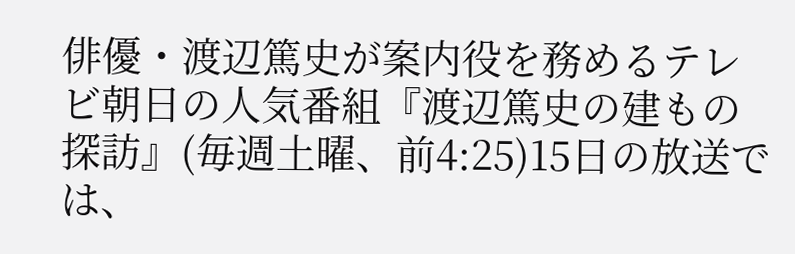俳優・渡辺篤史が案内役を務めるテレビ朝日の人気番組『渡辺篤史の建もの探訪』(毎週土曜、前4:25)15日の放送では、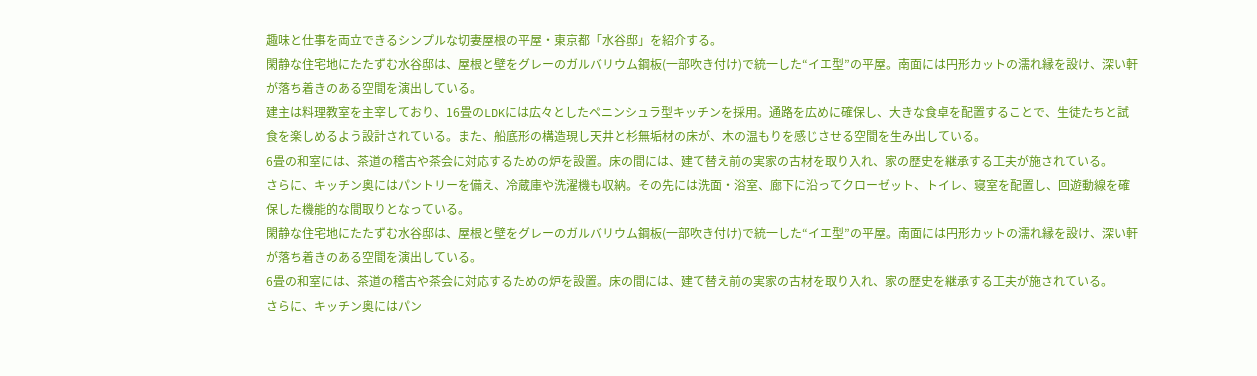趣味と仕事を両立できるシンプルな切妻屋根の平屋・東京都「水谷邸」を紹介する。
閑静な住宅地にたたずむ水谷邸は、屋根と壁をグレーのガルバリウム鋼板(一部吹き付け)で統一した“イエ型”の平屋。南面には円形カットの濡れ縁を設け、深い軒が落ち着きのある空間を演出している。
建主は料理教室を主宰しており、16畳のLDKには広々としたペニンシュラ型キッチンを採用。通路を広めに確保し、大きな食卓を配置することで、生徒たちと試食を楽しめるよう設計されている。また、船底形の構造現し天井と杉無垢材の床が、木の温もりを感じさせる空間を生み出している。
6畳の和室には、茶道の稽古や茶会に対応するための炉を設置。床の間には、建て替え前の実家の古材を取り入れ、家の歴史を継承する工夫が施されている。
さらに、キッチン奥にはパントリーを備え、冷蔵庫や洗濯機も収納。その先には洗面・浴室、廊下に沿ってクローゼット、トイレ、寝室を配置し、回遊動線を確保した機能的な間取りとなっている。
閑静な住宅地にたたずむ水谷邸は、屋根と壁をグレーのガルバリウム鋼板(一部吹き付け)で統一した“イエ型”の平屋。南面には円形カットの濡れ縁を設け、深い軒が落ち着きのある空間を演出している。
6畳の和室には、茶道の稽古や茶会に対応するための炉を設置。床の間には、建て替え前の実家の古材を取り入れ、家の歴史を継承する工夫が施されている。
さらに、キッチン奥にはパン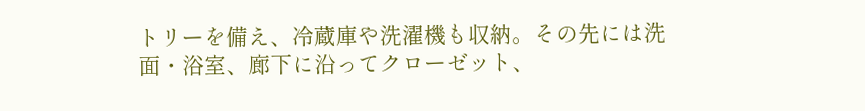トリーを備え、冷蔵庫や洗濯機も収納。その先には洗面・浴室、廊下に沿ってクローゼット、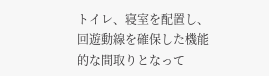トイレ、寝室を配置し、回遊動線を確保した機能的な間取りとなって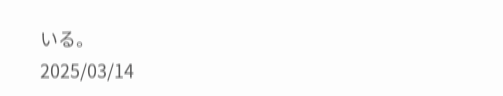いる。
2025/03/14